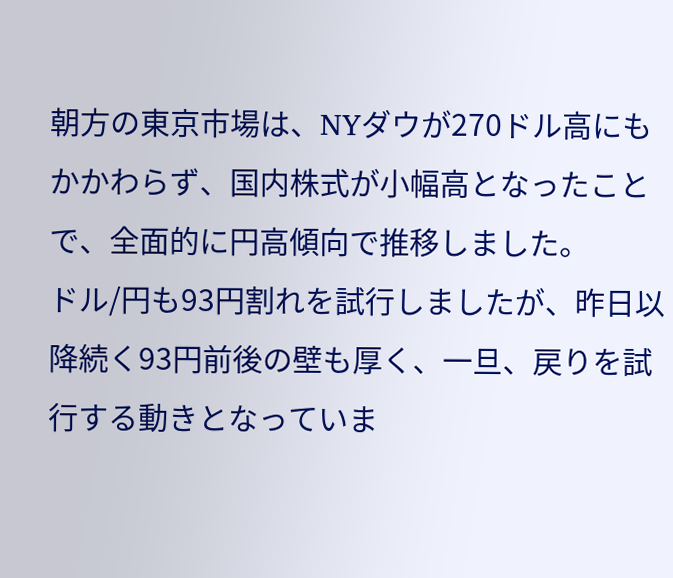朝方の東京市場は、NYダウが270ドル高にもかかわらず、国内株式が小幅高となったことで、全面的に円高傾向で推移しました。
ドル/円も93円割れを試行しましたが、昨日以降続く93円前後の壁も厚く、一旦、戻りを試行する動きとなっていま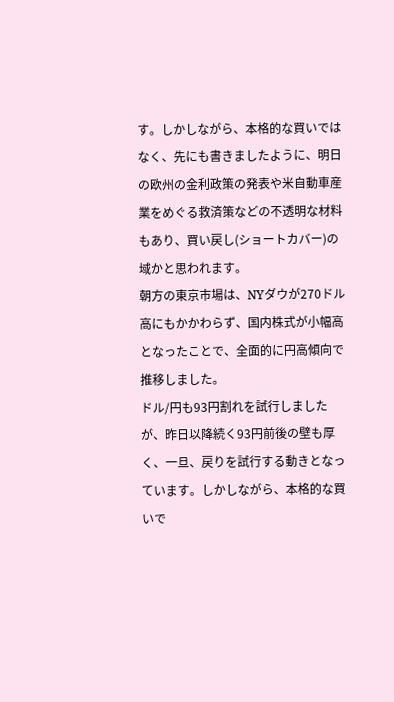す。しかしながら、本格的な買いではなく、先にも書きましたように、明日の欧州の金利政策の発表や米自動車産業をめぐる救済策などの不透明な材料もあり、買い戻し(ショートカバー)の域かと思われます。
朝方の東京市場は、NYダウが270ドル高にもかかわらず、国内株式が小幅高となったことで、全面的に円高傾向で推移しました。
ドル/円も93円割れを試行しましたが、昨日以降続く93円前後の壁も厚く、一旦、戻りを試行する動きとなっています。しかしながら、本格的な買いで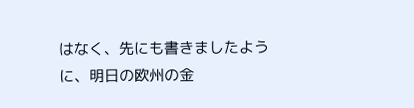はなく、先にも書きましたように、明日の欧州の金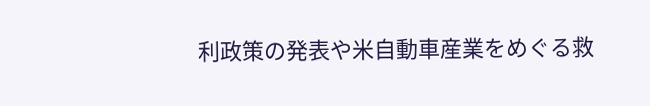利政策の発表や米自動車産業をめぐる救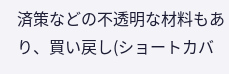済策などの不透明な材料もあり、買い戻し(ショートカバ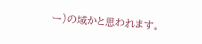ー)の域かと思われます。